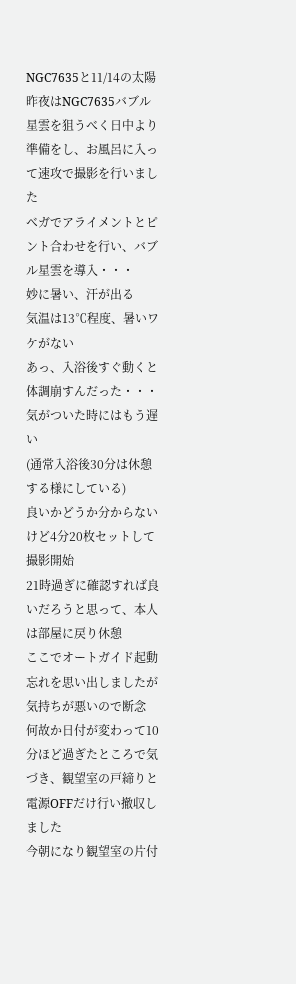NGC7635と11/14の太陽
昨夜はNGC7635バブル星雲を狙うべく日中より準備をし、お風呂に入って速攻で撮影を行いました
ベガでアライメントとピント合わせを行い、バブル星雲を導入・・・
妙に暑い、汗が出る
気温は13℃程度、暑いワケがない
あっ、入浴後すぐ動くと体調崩すんだった・・・気がついた時にはもう遅い
(通常入浴後30分は休憩する様にしている)
良いかどうか分からないけど4分20枚セットして撮影開始
21時過ぎに確認すれば良いだろうと思って、本人は部屋に戻り休憩
ここでオートガイド起動忘れを思い出しましたが気持ちが悪いので断念
何故か日付が変わって10分ほど過ぎたところで気づき、観望室の戸締りと電源OFFだけ行い撤収しました
今朝になり観望室の片付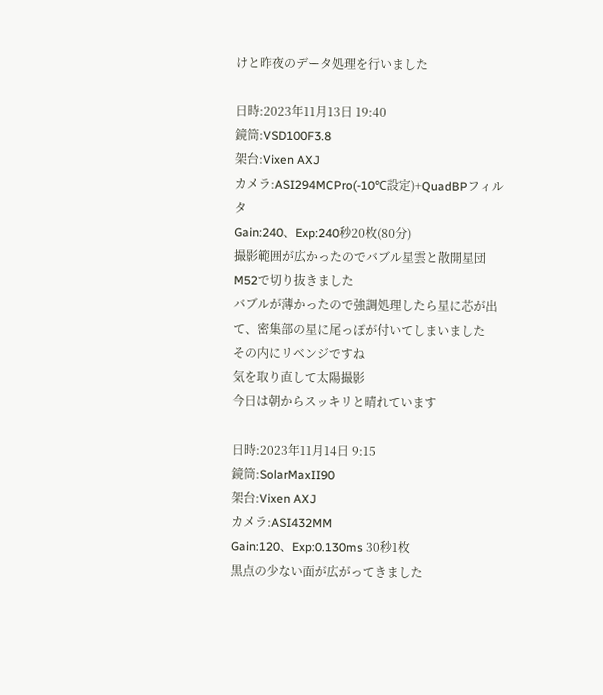けと昨夜のデータ処理を行いました

日時:2023年11月13日 19:40
鏡筒:VSD100F3.8
架台:Vixen AXJ
カメラ:ASI294MCPro(-10℃設定)+QuadBPフィルタ
Gain:240、Exp:240秒20枚(80分)
撮影範囲が広かったのでバブル星雲と散開星団M52で切り抜きました
バブルが薄かったので強調処理したら星に芯が出て、密集部の星に尾っぽが付いてしまいました
その内にリベンジですね
気を取り直して太陽撮影
今日は朝からスッキリと晴れています

日時:2023年11月14日 9:15
鏡筒:SolarMaxII90
架台:Vixen AXJ
カメラ:ASI432MM
Gain:120、Exp:0.130ms 30秒1枚
黒点の少ない面が広がってきました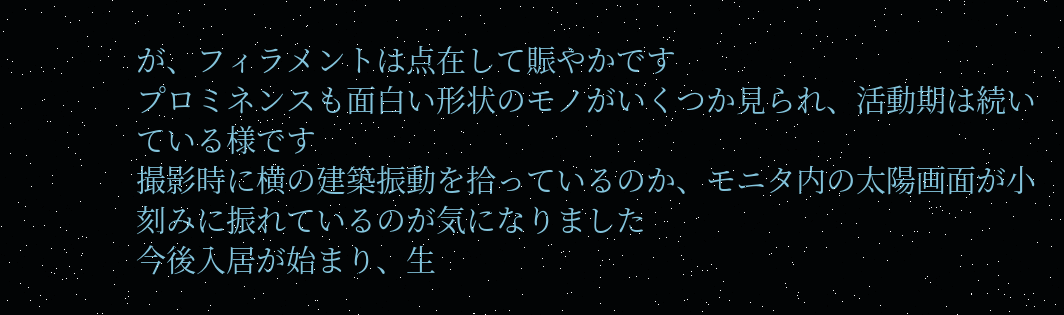が、フィラメントは点在して賑やかです
プロミネンスも面白い形状のモノがいくつか見られ、活動期は続いている様です
撮影時に横の建築振動を拾っているのか、モニタ内の太陽画面が小刻みに振れているのが気になりました
今後入居が始まり、生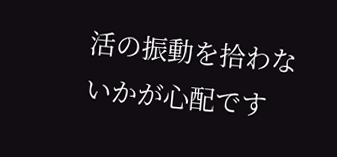活の振動を拾わないかが心配です